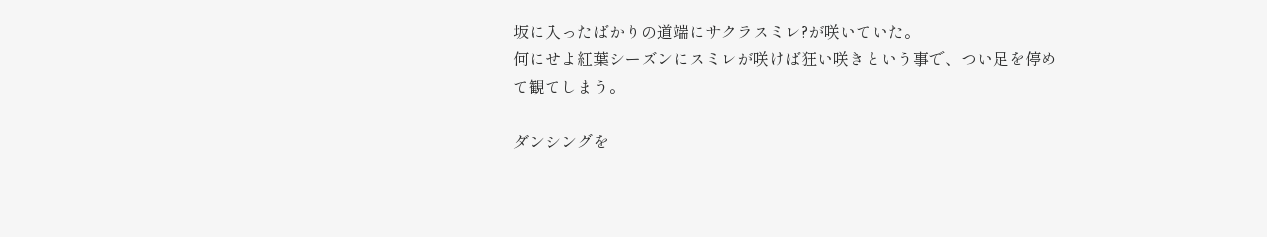坂に入ったばかりの道端にサクラスミレ?が咲いていた。
何にせよ紅葉シーズンにスミレが咲けば狂い咲きという事で、つい足を停めて観てしまう。

ダンシングを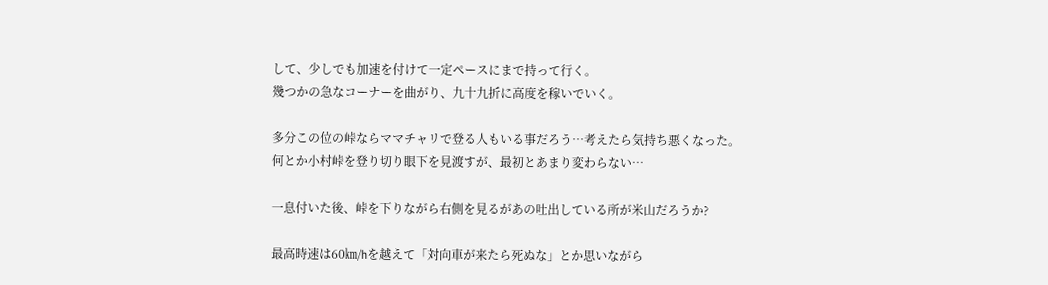して、少しでも加速を付けて一定ペースにまで持って行く。
幾つかの急なコーナーを曲がり、九十九折に高度を稼いでいく。

多分この位の峠ならママチャリで登る人もいる事だろう…考えたら気持ち悪くなった。
何とか小村峠を登り切り眼下を見渡すが、最初とあまり変わらない…

一息付いた後、峠を下りながら右側を見るがあの吐出している所が米山だろうか?

最高時速は60㎞/hを越えて「対向車が来たら死ぬな」とか思いながら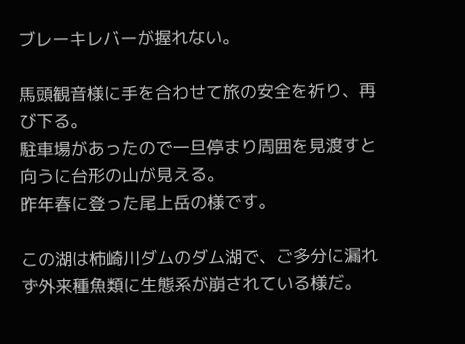ブレーキレバーが握れない。

馬頭観音様に手を合わせて旅の安全を祈り、再び下る。
駐車場があったので一旦停まり周囲を見渡すと向うに台形の山が見える。
昨年春に登った尾上岳の様です。

この湖は柿崎川ダムのダム湖で、ご多分に漏れず外来種魚類に生態系が崩されている様だ。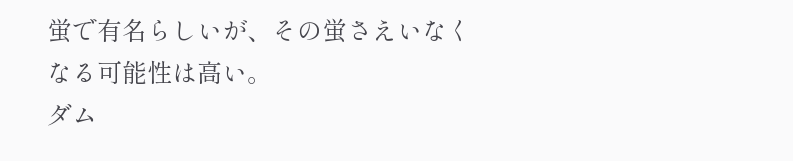蛍で有名らしいが、その蛍さえいなくなる可能性は高い。
ダム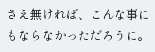さえ無ければ、こんな事にもならなかっただろうに。